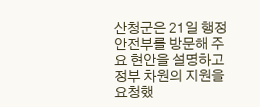산청군은 21일 행정안전부를 방문해 주요 현안을 설명하고 정부 차원의 지원을 요청했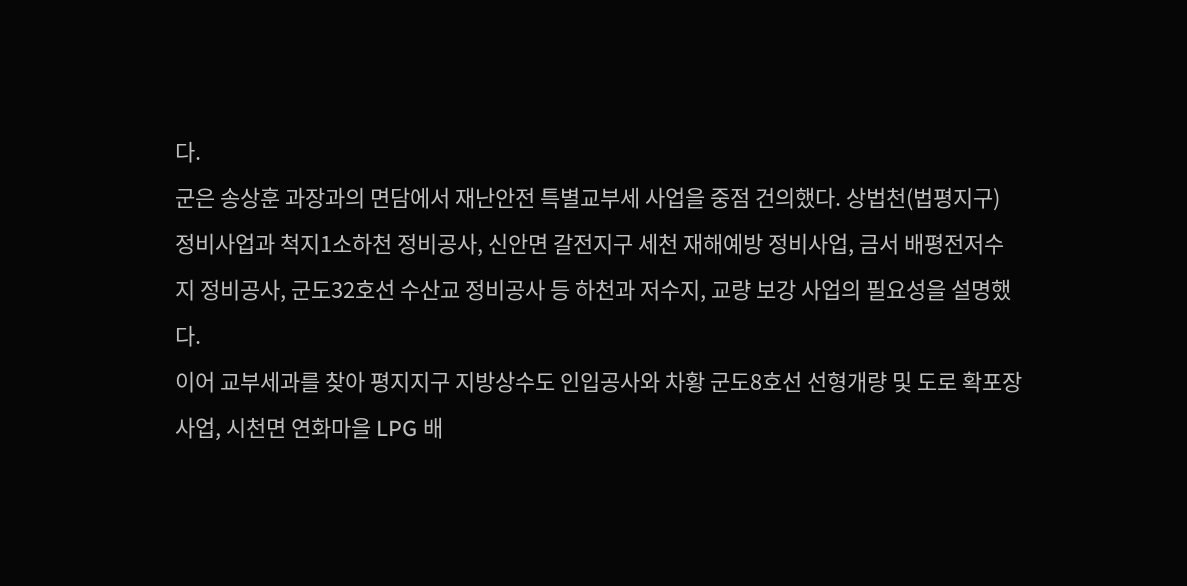다.
군은 송상훈 과장과의 면담에서 재난안전 특별교부세 사업을 중점 건의했다. 상법천(법평지구) 정비사업과 척지1소하천 정비공사, 신안면 갈전지구 세천 재해예방 정비사업, 금서 배평전저수지 정비공사, 군도32호선 수산교 정비공사 등 하천과 저수지, 교량 보강 사업의 필요성을 설명했다.
이어 교부세과를 찾아 평지지구 지방상수도 인입공사와 차황 군도8호선 선형개량 및 도로 확포장 사업, 시천면 연화마을 LPG 배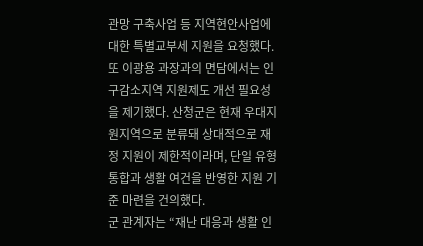관망 구축사업 등 지역현안사업에 대한 특별교부세 지원을 요청했다.
또 이광용 과장과의 면담에서는 인구감소지역 지원제도 개선 필요성을 제기했다. 산청군은 현재 우대지원지역으로 분류돼 상대적으로 재정 지원이 제한적이라며, 단일 유형 통합과 생활 여건을 반영한 지원 기준 마련을 건의했다.
군 관계자는 “재난 대응과 생활 인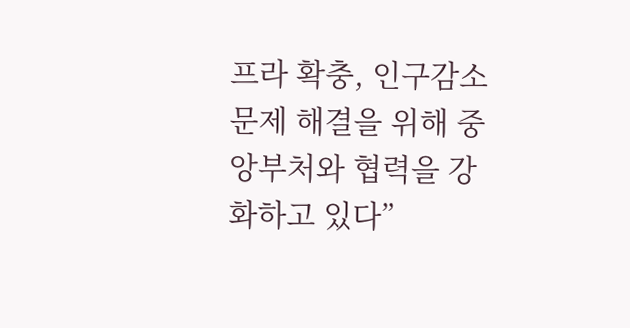프라 확충, 인구감소 문제 해결을 위해 중앙부처와 협력을 강화하고 있다”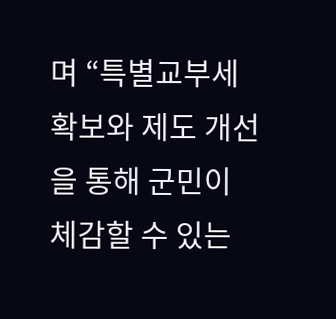며 “특별교부세 확보와 제도 개선을 통해 군민이 체감할 수 있는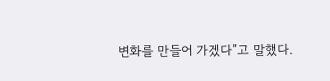변화를 만들어 가겠다”고 말했다.